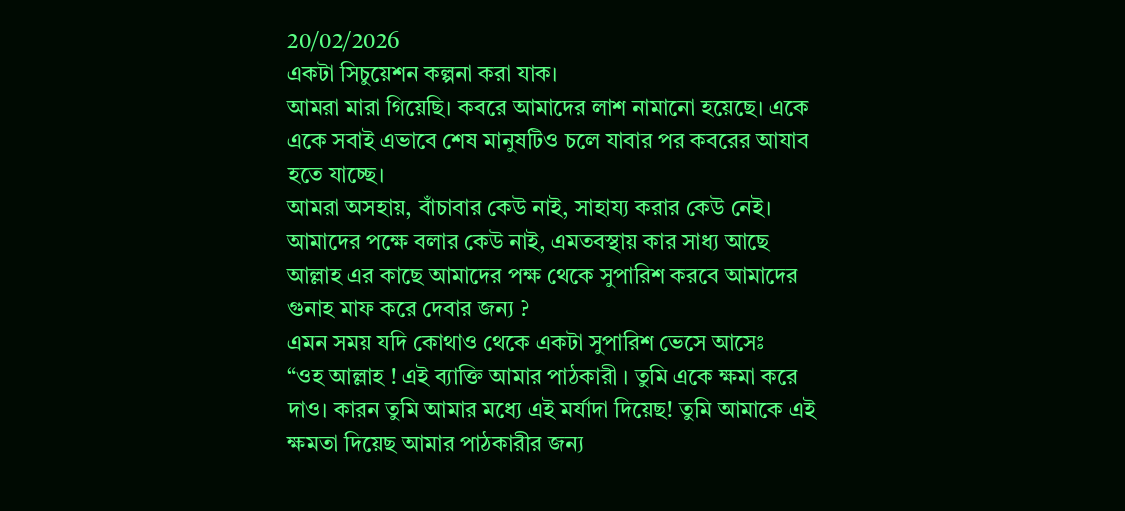20/02/2026
একটা সিচুয়েশন কল্পনা করা যাক।
আমরা মারা গিয়েছি। কবরে আমাদের লাশ নামানো হয়েছে। একে একে সবাই এভাবে শেষ মানুষটিও চলে যাবার পর কবরের আযাব হতে যাচ্ছে।
আমরা অসহায়, বাঁচাবার কেউ নাই, সাহায্য করার কেউ নেই। আমাদের পক্ষে বলার কেউ নাই, এমতবস্থায় কার সাধ্য আছে আল্লাহ এর কাছে আমাদের পক্ষ থেকে সুপারিশ করবে আমাদের গুনাহ মাফ করে দেবার জন্য ?
এমন সময় যদি কোথাও থেকে একটা সুপারিশ ভেসে আসেঃ
“ওহ আল্লাহ ! এই ব্যাক্তি আমার পাঠকারী । তুমি একে ক্ষমা করে দাও। কারন তুমি আমার মধ্যে এই মর্যাদা দিয়েছ! তুমি আমাকে এই ক্ষমতা দিয়েছ আমার পাঠকারীর জন্য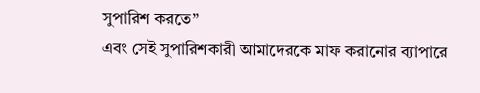সুপারিশ করতে”
এবং সেই সুপারিশকারী আমাদেরকে মাফ করানোর ব্যাপারে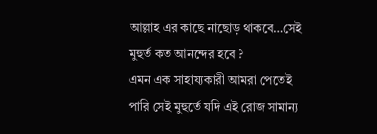আল্লাহ এর কাছে নাছোড় থাকবে…সেই মুহুর্ত কত আনন্দের হবে ?
এমন এক সাহায্যকারী আমরা পেতেই পারি সেই মুহুর্তে যদি এই রোজ সামান্য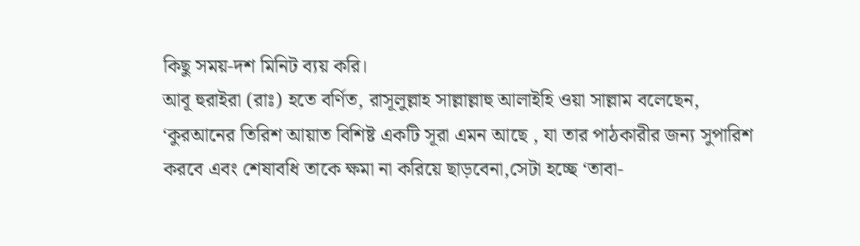কিছু সময়-দশ মিনিট ব্যয় করি।
আবূ হুরাইরা (রাঃ) হতে বর্ণিত, রাসূলুল্লাহ সাল্লাল্লাহু আলাইহি ওয়া সাল্লাম বলেছেন,
‘কুরআনের তিরিশ আয়াত বিশিষ্ট একটি সূরা এমন আছে , যা তার পাঠকারীর জন্য সুপারিশ করবে এবং শেষাবধি তাকে ক্ষমা না করিয়ে ছাড়বেনা,সেটা হচ্ছে ‘তাবা-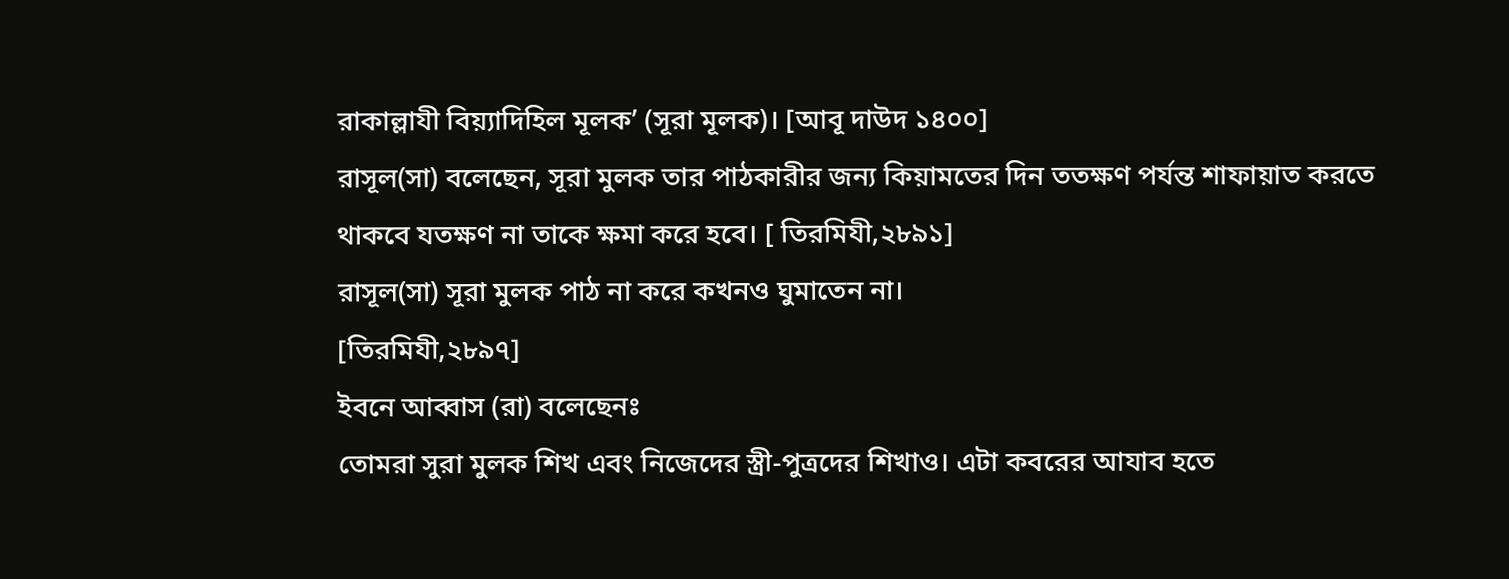রাকাল্লাযী বিয়্যাদিহিল মূলক’ (সূরা মূলক)। [আবূ দাউদ ১৪০০]
রাসূল(সা) বলেছেন, সূরা মুলক তার পাঠকারীর জন্য কিয়ামতের দিন ততক্ষণ পর্যন্ত শাফায়াত করতে থাকবে যতক্ষণ না তাকে ক্ষমা করে হবে। [ তিরমিযী,২৮৯১]
রাসূল(সা) সূরা মুলক পাঠ না করে কখনও ঘুমাতেন না।
[তিরমিযী,২৮৯৭]
ইবনে আব্বাস (রা) বলেছেনঃ
তোমরা সুরা মুলক শিখ এবং নিজেদের স্ত্রী-পুত্রদের শিখাও। এটা কবরের আযাব হতে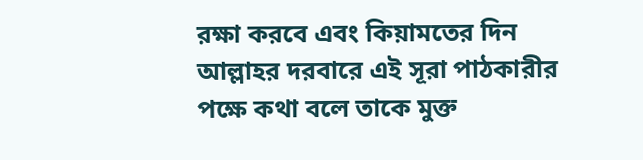রক্ষা করবে এবং কিয়ামতের দিন আল্লাহর দরবারে এই সূরা পাঠকারীর পক্ষে কথা বলে তাকে মুক্ত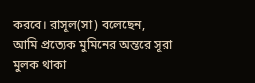করবে। রাসূল(সা) বলেছেন, আমি প্রত্যেক মুমিনের অন্তরে সূরা মুলক থাকা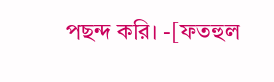পছন্দ করি। -[ফতহুল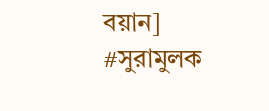বয়ান]
#সুরামুলক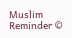Muslim Reminder ©